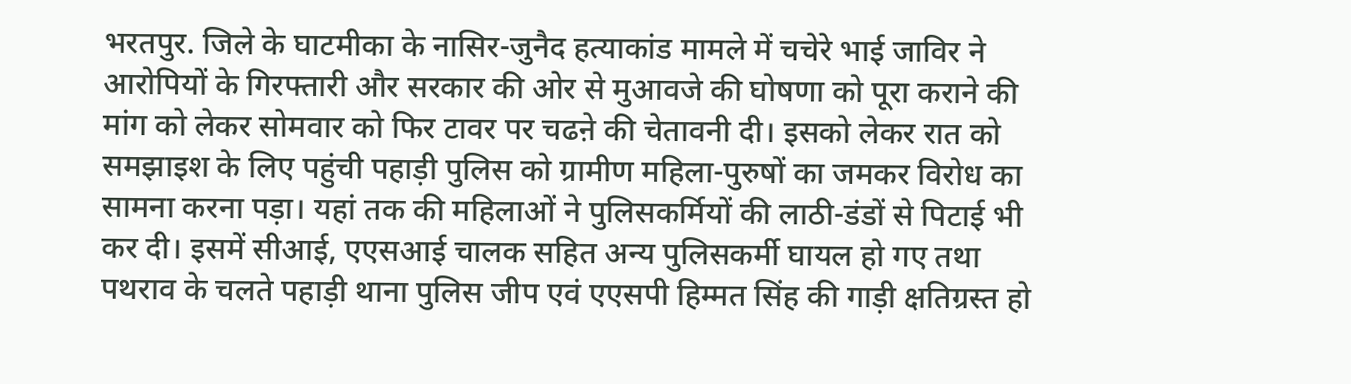भरतपुर. जिले के घाटमीका के नासिर-जुनैद हत्याकांड मामले में चचेरे भाई जाविर ने आरोपियों के गिरफ्तारी और सरकार की ओर से मुआवजे की घोषणा को पूरा कराने की मांग को लेकर सोमवार को फिर टावर पर चढऩे की चेतावनी दी। इसको लेकर रात को समझाइश के लिए पहुंची पहाड़ी पुलिस को ग्रामीण महिला-पुरुषों का जमकर विरोध का सामना करना पड़ा। यहां तक की महिलाओं ने पुलिसकर्मियों की लाठी-डंडों से पिटाई भी कर दी। इसमें सीआई, एएसआई चालक सहित अन्य पुलिसकर्मी घायल हो गए तथा पथराव के चलते पहाड़ी थाना पुलिस जीप एवं एएसपी हिम्मत सिंह की गाड़ी क्षतिग्रस्त हो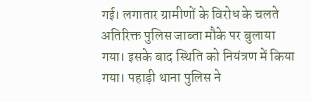गई। लगातार ग्रामीणों के विरोध के चलते अतिरिक्त पुलिस जाब्ता मौके पर बुलाया गया। इसके बाद स्थिति को नियंत्रण में किया गया। पहाड़ी थाना पुलिस ने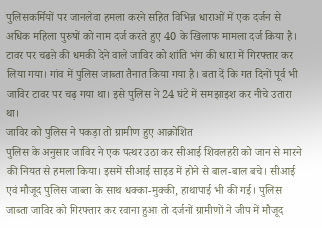पुलिसकर्मियों पर जानलेवा हमला करने सहित विभिन्न धाराओं में एक दर्जन से अधिक महिला पुरुषों को नाम दर्ज करते हुए 40 के खिलाफ मामला दर्ज किया है। टावर पर चढऩे की धमकी देने वाले जाविर को शांति भंग की धारा में गिरफ्तार कर लिया गया। गांव में पुलिस जाब्ता तैनात किया गया है। बता दें कि गत दिनों पूर्व भी जाविर टावर पर चढ़ गया था। इसे पुलिस ने 24 घंटे में समझाइश कर नीचे उतारा था।
जाविर को पुलिस ने पकड़ा तो ग्रामीण हुए आक्रोशित
पुलिस के अनुसार जाविर ने एक पत्थर उठा कर सीआई शिवलहरी को जान से मारने की नियत से हमला किया। इसमें सीआई साइड में होने से बाल-बाल बचे। सीआई एवं मौजूद पुलिस जाब्ता के साथ धक्का-मुक्की, हाथापाई भी की गई। पुलिस जाब्ता जाविर को गिरफ्तार कर रवाना हुआ तो दर्जनों ग्रामीणों ने जीप में मौजूद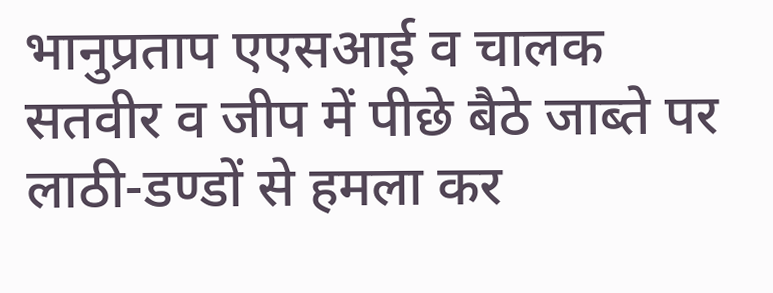भानुप्रताप एएसआई व चालक सतवीर व जीप में पीछे बैठे जाब्ते पर लाठी-डण्डों से हमला कर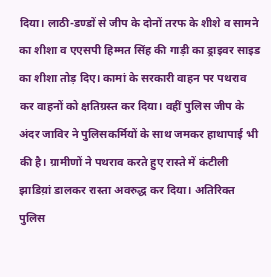दिया। लाठी-डण्डों से जीप के दोनों तरफ के शीशे व सामने का शीशा व एएसपी हिम्मत सिंह की गाड़ी का ड्राइवर साइड का शीशा तोड़ दिए। कामां के सरकारी वाहन पर पथराव कर वाहनों को क्षतिग्रस्त कर दिया। वहीं पुलिस जीप के अंदर जाविर ने पुलिसकर्मियों के साथ जमकर हाथापाई भी की है। ग्रामीणों ने पथराव करते हुए रास्ते में कंटीली झाडिय़ां डालकर रास्ता अवरुद्ध कर दिया। अतिरिक्त पुलिस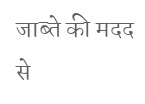जाब्ते की मदद से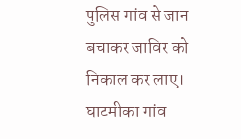पुलिस गांव से जान बचाकर जाविर को निकाल कर लाए। घाटमीका गांव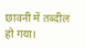छावनी में तब्दील हो गया।